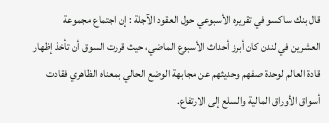قال بنك ساكسو في تقريره الأسبوعي حول العقود الآجلة : إن اجتماع مجموعة العشرين في لندن كان أبرز أحداث الأسبوع الماضي، حيث قررت السوق أن تأخذ إظهار قادة العالم لوحدة صفهم وحديثهم عن مجابهة الوضع الحالي بمعناه الظاهري فقادت أسواق الأوراق المالية والسلع إلى الارتفاع.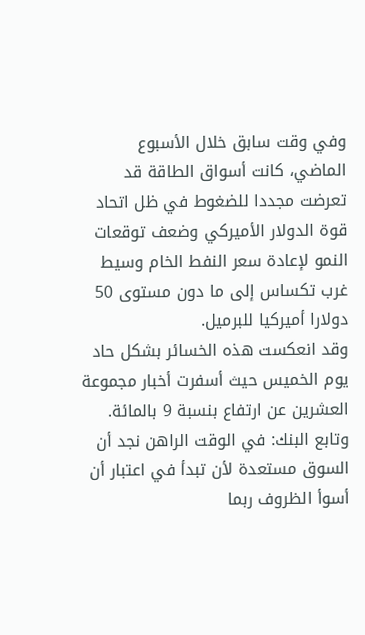وفي وقت سابق خلال الأسبوع الماضي، كانت أسواق الطاقة قد تعرضت مجددا للضغوط في ظل اتحاد قوة الدولار الأميركي وضعف توقعات النمو لإعادة سعر النفط الخام وسيط غرب تكساس إلى ما دون مستوى 50 دولارا أميركيا للبرميل.
وقد انعكست هذه الخسائر بشكل حاد يوم الخميس حيث أسفرت أخبار مجموعة العشرين عن ارتفاع بنسبة 9 بالمائة. وتابع البنك: في الوقت الراهن نجد أن السوق مستعدة لأن تبدأ في اعتبار أن أسوأ الظروف ربما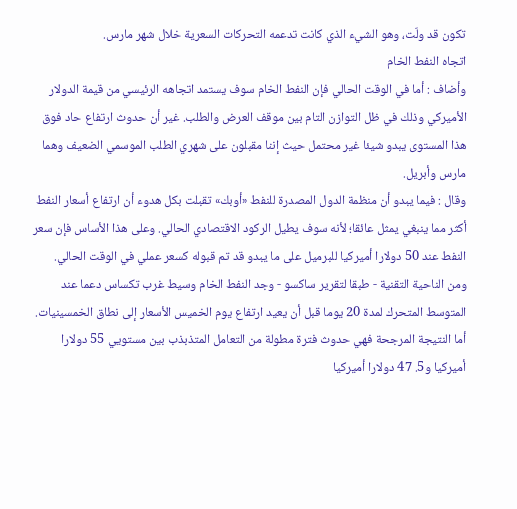تكون قد ولّت، وهو الشيء الذي كانت تدعمه التحركات السعرية خلال شهر مارس.
اتجاه النفط الخام
وأضاف : أما في الوقت الحالي فإن النفط الخام سوف يستمد اتجاهه الرئيسي من قيمة الدولار الأميركي وذلك في ظل التوازن التام بين موقف العرض والطلب. غير أن حدوث ارتفاع حاد فوق هذا المستوى يبدو شيئا غير محتمل حيث إننا مقبلون على شهري الطلب الموسمي الضعيف وهما مارس وأبريل.
وقال : فيما يبدو أن منظمة الدول المصدرة للنفط «أوبك» تقبلت بكل هدوء أن ارتفاع أسعار النفط أكثر مما ينبغي يمثل عائقا؛ لأنه سوف يطيل الركود الاقتصادي الحالي. وعلى هذا الأساس فإن سعر النفط عند 50 دولارا أميركيا للبرميل على ما يبدو قد تم قبوله كسعر عملي في الوقت الحالي.
ومن الناحية التقنية - طبقا لتقرير ساكسو - وجد النفط الخام وسيط غرب تكساس دعما عند المتوسط المتحرك لمدة 20 يوما قبل أن يعيد ارتفاع يوم الخميس الأسعار إلى نطاق الخمسينيات. أما النتيجة المرجحة فهي حدوث فترة مطولة من التعامل المتذبذب بين مستويي 55 دولارا أميركيا و5. 47 دولارا أميركيا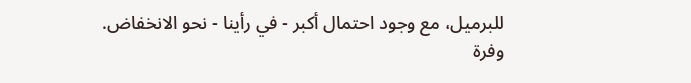للبرميل، مع وجود احتمال أكبر - في رأينا - نحو الانخفاض.
وفرة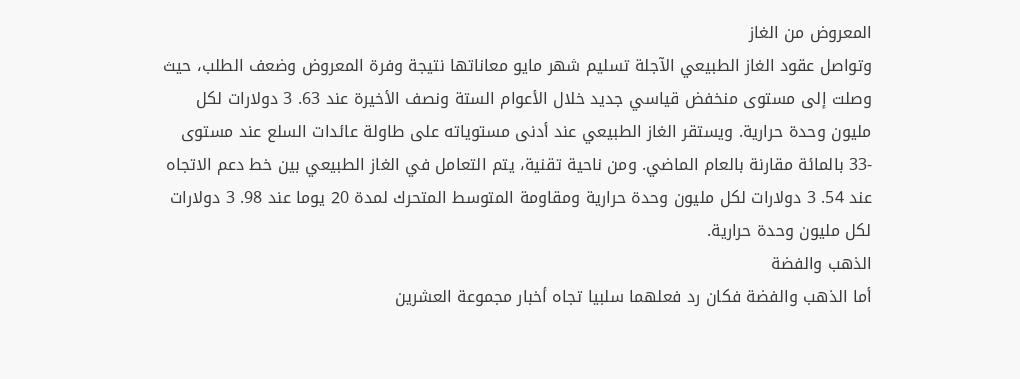المعروض من الغاز
وتواصل عقود الغاز الطبيعي الآجلة تسليم شهر مايو معاناتها نتيجة وفرة المعروض وضعف الطلب، حيث وصلت إلى مستوى منخفض قياسي جديد خلال الأعوام الستة ونصف الأخيرة عند 63. 3 دولارات لكل مليون وحدة حرارية. ويستقر الغاز الطبيعي عند أدنى مستوياته على طاولة عائدات السلع عند مستوى -33 بالمائة مقارنة بالعام الماضي. ومن ناحية تقنية، يتم التعامل في الغاز الطبيعي بين خط دعم الاتجاه عند 54. 3 دولارات لكل مليون وحدة حرارية ومقاومة المتوسط المتحرك لمدة 20 يوما عند 98. 3 دولارات لكل مليون وحدة حرارية.
الذهب والفضة
أما الذهب والفضة فكان رد فعلهما سلبيا تجاه أخبار مجموعة العشرين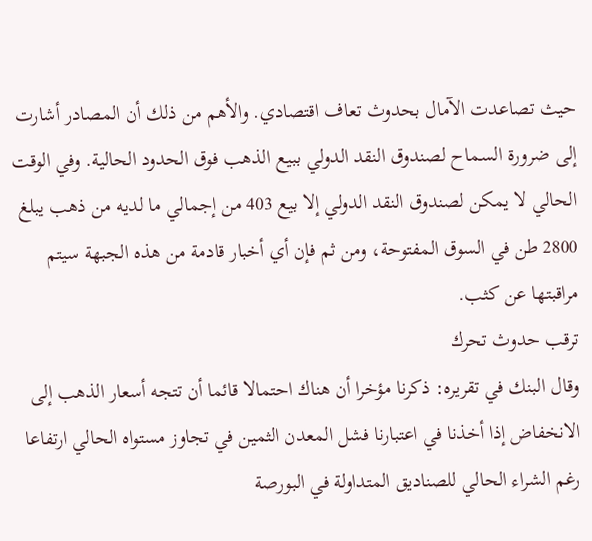حيث تصاعدت الآمال بحدوث تعاف اقتصادي. والأهم من ذلك أن المصادر أشارت إلى ضرورة السماح لصندوق النقد الدولي ببيع الذهب فوق الحدود الحالية. وفي الوقت الحالي لا يمكن لصندوق النقد الدولي إلا بيع 403 من إجمالي ما لديه من ذهب يبلغ 2800 طن في السوق المفتوحة، ومن ثم فإن أي أخبار قادمة من هذه الجبهة سيتم مراقبتها عن كثب.
ترقب حدوث تحرك
وقال البنك في تقريره: ذكرنا مؤخرا أن هناك احتمالا قائما أن تتجه أسعار الذهب إلى الانخفاض إذا أخذنا في اعتبارنا فشل المعدن الثمين في تجاوز مستواه الحالي ارتفاعا رغم الشراء الحالي للصناديق المتداولة في البورصة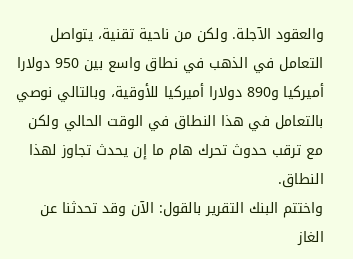والعقود الآجلة. ولكن من ناحية تقنية، يتواصل التعامل في الذهب في نطاق واسع بين 950 دولارا أميركيا و890 دولارا أميركيا للأوقية، وبالتالي نوصي بالتعامل في هذا النطاق في الوقت الحالي ولكن مع ترقب حدوث تحرك هام ما إن يحدث تجاوز لهذا النطاق.
واختتم البنك التقرير بالقول: الآن وقد تحدثنا عن الغاز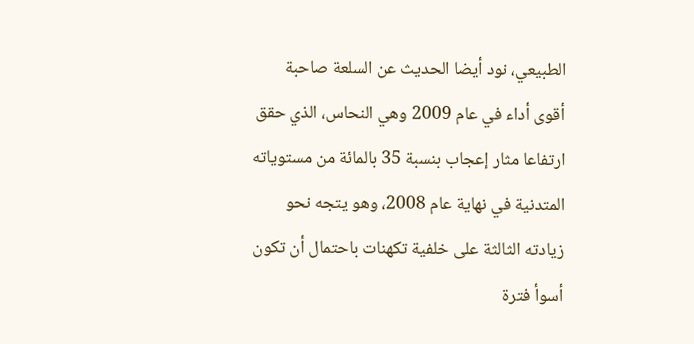الطبيعي، نود أيضا الحديث عن السلعة صاحبة أقوى أداء في عام 2009 وهي النحاس، الذي حقق ارتفاعا مثار إعجاب بنسبة 35 بالمائة من مستوياته المتدنية في نهاية عام 2008، وهو يتجه نحو زيادته الثالثة على خلفية تكهنات باحتمال أن تكون أسوأ فترة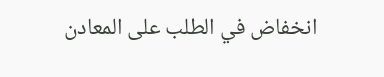انخفاض في الطلب على المعادن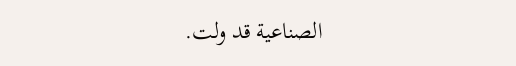الصناعية قد ولت.